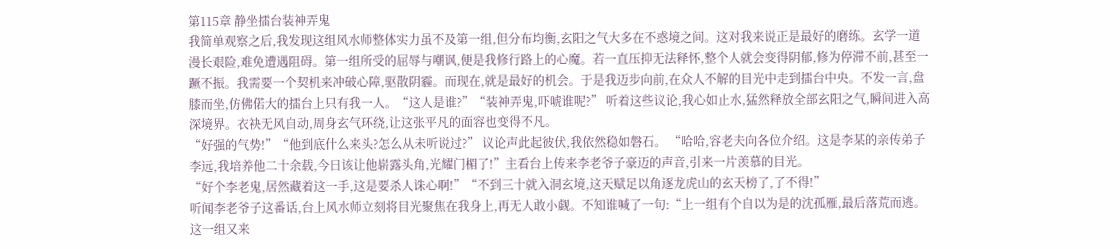第115章 静坐擂台装神弄鬼
我简单观察之后,我发现这组风水师整体实力虽不及第一组,但分布均衡,玄阳之气大多在不惑境之间。这对我来说正是最好的磨练。玄学一道漫长艰险,难免遭遇阻碍。第一组所受的屈辱与嘲讽,便是我修行路上的心魔。若一直压抑无法释怀,整个人就会变得阴郁,修为停滞不前,甚至一蹶不振。我需要一个契机来冲破心障,驱散阴霾。而现在,就是最好的机会。于是我迈步向前,在众人不解的目光中走到擂台中央。不发一言,盘膝而坐,仿佛偌大的擂台上只有我一人。“这人是谁?”“装神弄鬼,吓唬谁呢?” 听着这些议论,我心如止水,猛然释放全部玄阳之气,瞬间进入高深境界。衣袂无风自动,周身玄气环绕,让这张平凡的面容也变得不凡。
“好强的气势!”“他到底什么来头?怎么从未听说过?” 议论声此起彼伏,我依然稳如磐石。 “哈哈,容老夫向各位介绍。这是李某的亲传弟子李远,我培养他二十余载,今日该让他崭露头角,光耀门楣了!”主看台上传来李老爷子豪迈的声音,引来一片羡慕的目光。
“好个李老鬼,居然藏着这一手,这是要杀人诛心啊!”“不到三十就入洞玄境,这天赋足以角逐龙虎山的玄天榜了,了不得!”
听闻李老爷子这番话,台上风水师立刻将目光聚焦在我身上,再无人敢小觑。不知谁喊了一句:“上一组有个自以为是的沈孤雁,最后落荒而逃。这一组又来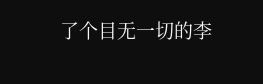了个目无一切的李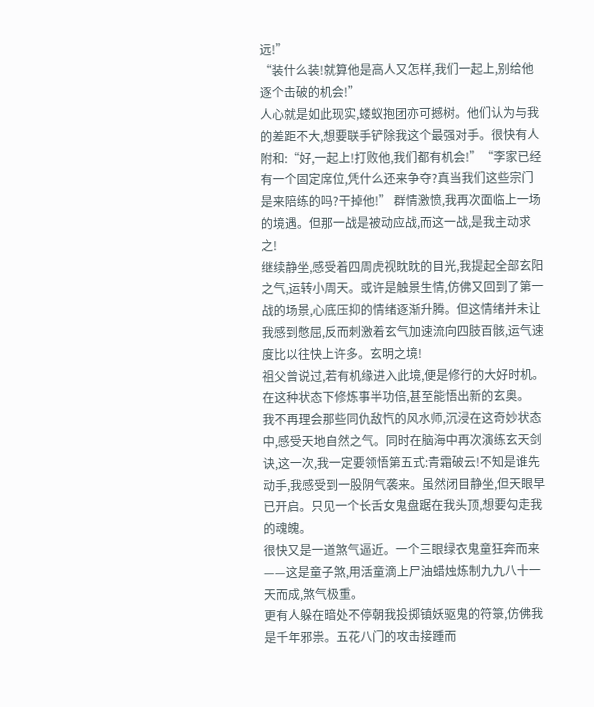远!”
“装什么装!就算他是高人又怎样,我们一起上,别给他逐个击破的机会!”
人心就是如此现实,蝼蚁抱团亦可撼树。他们认为与我的差距不大,想要联手铲除我这个最强对手。很快有人附和:“好,一起上!打败他,我们都有机会!”“李家已经有一个固定席位,凭什么还来争夺?真当我们这些宗门是来陪练的吗?干掉他!” 群情激愤,我再次面临上一场的境遇。但那一战是被动应战,而这一战,是我主动求之!
继续静坐,感受着四周虎视眈眈的目光,我提起全部玄阳之气,运转小周天。或许是触景生情,仿佛又回到了第一战的场景,心底压抑的情绪逐渐升腾。但这情绪并未让我感到憋屈,反而刺激着玄气加速流向四肢百骸,运气速度比以往快上许多。玄明之境!
祖父曾说过,若有机缘进入此境,便是修行的大好时机。在这种状态下修炼事半功倍,甚至能悟出新的玄奥。
我不再理会那些同仇敌忾的风水师,沉浸在这奇妙状态中,感受天地自然之气。同时在脑海中再次演练玄天剑诀,这一次,我一定要领悟第五式:青霜破云!不知是谁先动手,我感受到一股阴气袭来。虽然闭目静坐,但天眼早已开启。只见一个长舌女鬼盘踞在我头顶,想要勾走我的魂魄。
很快又是一道煞气逼近。一个三眼绿衣鬼童狂奔而来——这是童子煞,用活童滴上尸油蜡烛炼制九九八十一天而成,煞气极重。
更有人躲在暗处不停朝我投掷镇妖驱鬼的符箓,仿佛我是千年邪祟。五花八门的攻击接踵而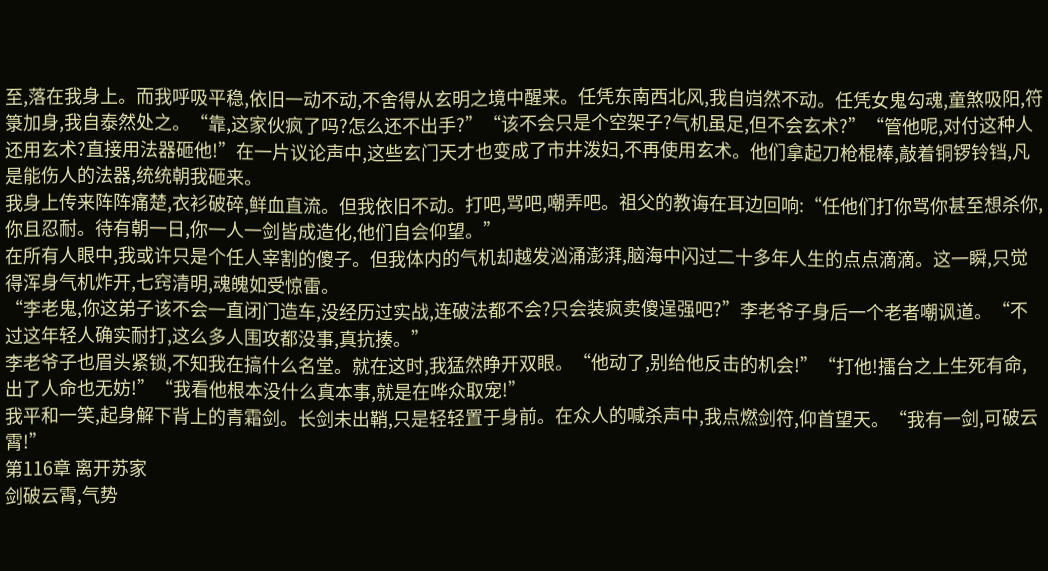至,落在我身上。而我呼吸平稳,依旧一动不动,不舍得从玄明之境中醒来。任凭东南西北风,我自岿然不动。任凭女鬼勾魂,童煞吸阳,符箓加身,我自泰然处之。“靠,这家伙疯了吗?怎么还不出手?”“该不会只是个空架子?气机虽足,但不会玄术?”“管他呢,对付这种人还用玄术?直接用法器砸他!”在一片议论声中,这些玄门天才也变成了市井泼妇,不再使用玄术。他们拿起刀枪棍棒,敲着铜锣铃铛,凡是能伤人的法器,统统朝我砸来。
我身上传来阵阵痛楚,衣衫破碎,鲜血直流。但我依旧不动。打吧,骂吧,嘲弄吧。祖父的教诲在耳边回响:“任他们打你骂你甚至想杀你,你且忍耐。待有朝一日,你一人一剑皆成造化,他们自会仰望。”
在所有人眼中,我或许只是个任人宰割的傻子。但我体内的气机却越发汹涌澎湃,脑海中闪过二十多年人生的点点滴滴。这一瞬,只觉得浑身气机炸开,七窍清明,魂魄如受惊雷。
“李老鬼,你这弟子该不会一直闭门造车,没经历过实战,连破法都不会?只会装疯卖傻逞强吧?”李老爷子身后一个老者嘲讽道。“不过这年轻人确实耐打,这么多人围攻都没事,真抗揍。”
李老爷子也眉头紧锁,不知我在搞什么名堂。就在这时,我猛然睁开双眼。“他动了,别给他反击的机会!”“打他!擂台之上生死有命,出了人命也无妨!”“我看他根本没什么真本事,就是在哗众取宠!”
我平和一笑,起身解下背上的青霜剑。长剑未出鞘,只是轻轻置于身前。在众人的喊杀声中,我点燃剑符,仰首望天。“我有一剑,可破云霄!”
第116章 离开苏家
剑破云霄,气势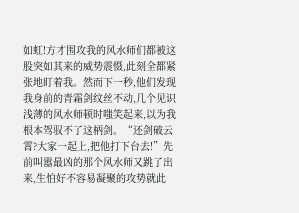如虹!方才围攻我的风水师们都被这股突如其来的威势震慑,此刻全都紧张地盯着我。然而下一秒,他们发现我身前的青霜剑纹丝不动,几个见识浅薄的风水师顿时嗤笑起来,以为我根本驾驭不了这柄剑。“还剑破云霄?大家一起上,把他打下台去!”先前叫嚣最凶的那个风水师又跳了出来,生怕好不容易凝聚的攻势就此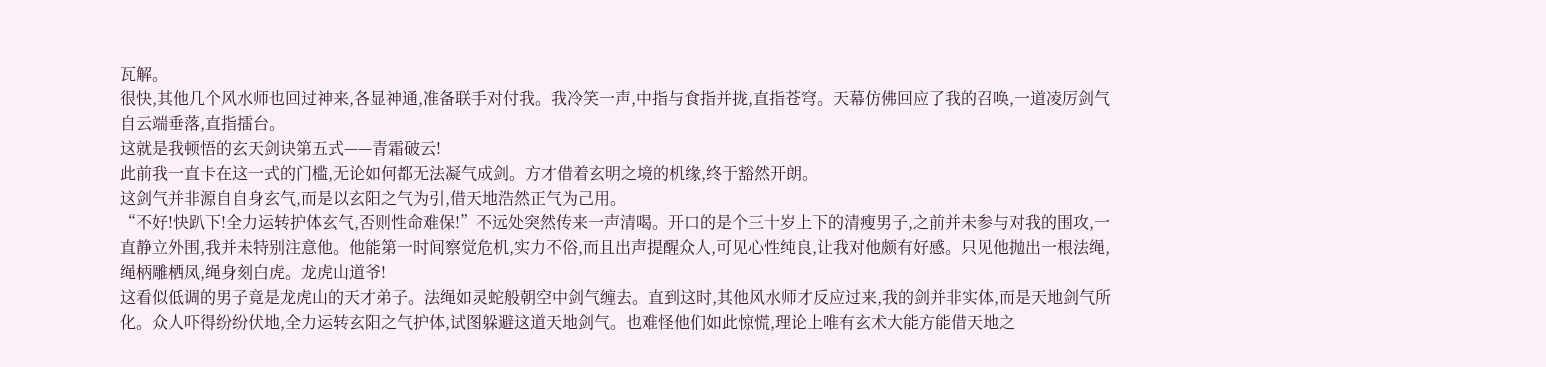瓦解。
很快,其他几个风水师也回过神来,各显神通,准备联手对付我。我冷笑一声,中指与食指并拢,直指苍穹。天幕仿佛回应了我的召唤,一道凌厉剑气自云端垂落,直指擂台。
这就是我顿悟的玄天剑诀第五式——青霜破云!
此前我一直卡在这一式的门槛,无论如何都无法凝气成剑。方才借着玄明之境的机缘,终于豁然开朗。
这剑气并非源自自身玄气,而是以玄阳之气为引,借天地浩然正气为己用。
“不好!快趴下!全力运转护体玄气,否则性命难保!”不远处突然传来一声清喝。开口的是个三十岁上下的清瘦男子,之前并未参与对我的围攻,一直静立外围,我并未特别注意他。他能第一时间察觉危机,实力不俗,而且出声提醒众人,可见心性纯良,让我对他颇有好感。只见他抛出一根法绳,绳柄雕栖凤,绳身刻白虎。龙虎山道爷!
这看似低调的男子竟是龙虎山的天才弟子。法绳如灵蛇般朝空中剑气缠去。直到这时,其他风水师才反应过来,我的剑并非实体,而是天地剑气所化。众人吓得纷纷伏地,全力运转玄阳之气护体,试图躲避这道天地剑气。也难怪他们如此惊慌,理论上唯有玄术大能方能借天地之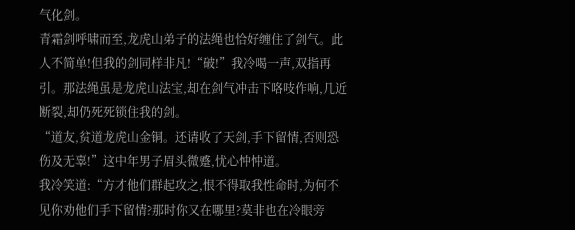气化剑。
青霜剑呼啸而至,龙虎山弟子的法绳也恰好缠住了剑气。此人不简单!但我的剑同样非凡!“破!”我冷喝一声,双指再引。那法绳虽是龙虎山法宝,却在剑气冲击下咯吱作响,几近断裂,却仍死死锁住我的剑。
“道友,贫道龙虎山金铜。还请收了天剑,手下留情,否则恐伤及无辜!”这中年男子眉头微蹙,忧心忡忡道。
我冷笑道:“方才他们群起攻之,恨不得取我性命时,为何不见你劝他们手下留情?那时你又在哪里?莫非也在冷眼旁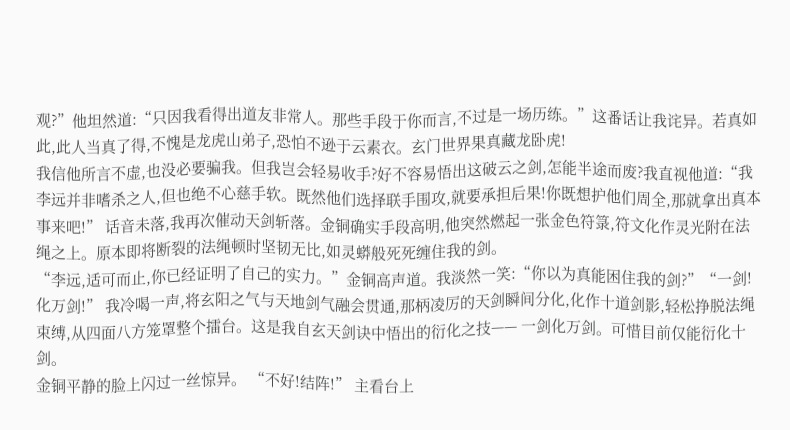观?”他坦然道:“只因我看得出道友非常人。那些手段于你而言,不过是一场历练。”这番话让我诧异。若真如此,此人当真了得,不愧是龙虎山弟子,恐怕不逊于云素衣。玄门世界果真藏龙卧虎!
我信他所言不虚,也没必要骗我。但我岂会轻易收手?好不容易悟出这破云之剑,怎能半途而废?我直视他道:“我李远并非嗜杀之人,但也绝不心慈手软。既然他们选择联手围攻,就要承担后果!你既想护他们周全,那就拿出真本事来吧!” 话音未落,我再次催动天剑斩落。金铜确实手段高明,他突然燃起一张金色符箓,符文化作灵光附在法绳之上。原本即将断裂的法绳顿时坚韧无比,如灵蟒般死死缠住我的剑。
“李远,适可而止,你已经证明了自己的实力。”金铜高声道。我淡然一笑:“你以为真能困住我的剑?”“一剑!化万剑!” 我冷喝一声,将玄阳之气与天地剑气融会贯通,那柄凌厉的天剑瞬间分化,化作十道剑影,轻松挣脱法绳束缚,从四面八方笼罩整个擂台。这是我自玄天剑诀中悟出的衍化之技—— 一剑化万剑。可惜目前仅能衍化十剑。
金铜平静的脸上闪过一丝惊异。 “不好!结阵!” 主看台上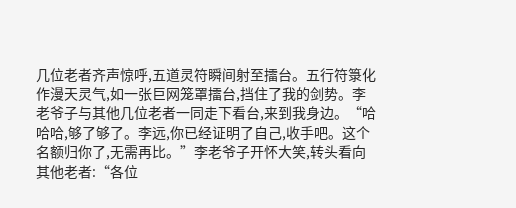几位老者齐声惊呼,五道灵符瞬间射至擂台。五行符箓化作漫天灵气,如一张巨网笼罩擂台,挡住了我的剑势。李老爷子与其他几位老者一同走下看台,来到我身边。“哈哈哈,够了够了。李远,你已经证明了自己,收手吧。这个名额归你了,无需再比。”李老爷子开怀大笑,转头看向其他老者:“各位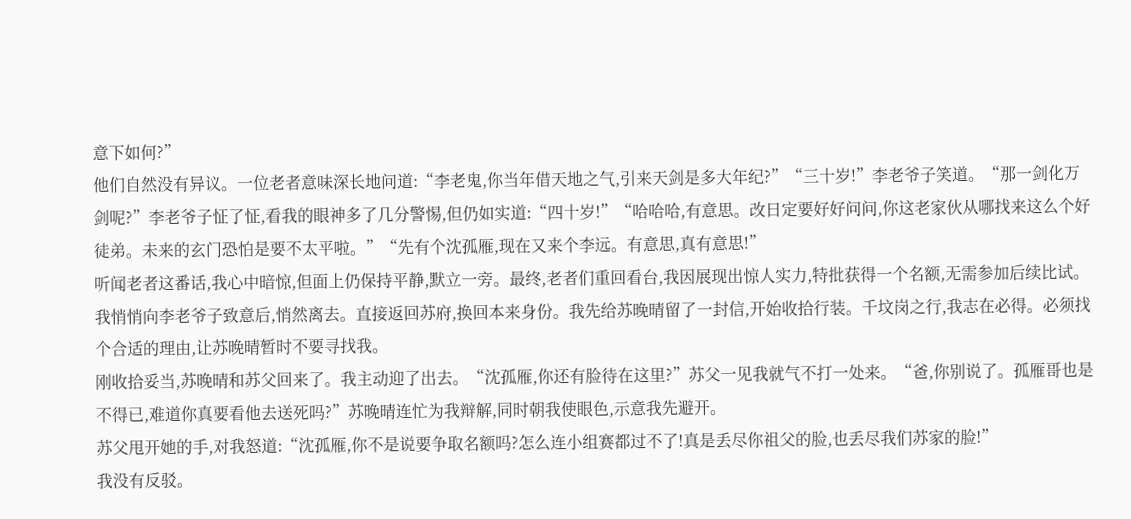意下如何?”
他们自然没有异议。一位老者意味深长地问道:“李老鬼,你当年借天地之气,引来天剑是多大年纪?”“三十岁!”李老爷子笑道。“那一剑化万剑呢?”李老爷子怔了怔,看我的眼神多了几分警惕,但仍如实道:“四十岁!”“哈哈哈,有意思。改日定要好好问问,你这老家伙从哪找来这么个好徒弟。未来的玄门恐怕是要不太平啦。”“先有个沈孤雁,现在又来个李远。有意思,真有意思!”
听闻老者这番话,我心中暗惊,但面上仍保持平静,默立一旁。最终,老者们重回看台,我因展现出惊人实力,特批获得一个名额,无需参加后续比试。
我悄悄向李老爷子致意后,悄然离去。直接返回苏府,换回本来身份。我先给苏晚晴留了一封信,开始收拾行装。千坟岗之行,我志在必得。必须找个合适的理由,让苏晚晴暂时不要寻找我。
刚收拾妥当,苏晚晴和苏父回来了。我主动迎了出去。“沈孤雁,你还有脸待在这里?”苏父一见我就气不打一处来。“爸,你别说了。孤雁哥也是不得已,难道你真要看他去送死吗?”苏晚晴连忙为我辩解,同时朝我使眼色,示意我先避开。
苏父甩开她的手,对我怒道:“沈孤雁,你不是说要争取名额吗?怎么连小组赛都过不了!真是丢尽你祖父的脸,也丢尽我们苏家的脸!”
我没有反驳。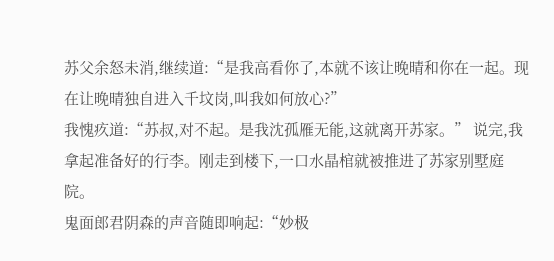苏父余怒未消,继续道:“是我高看你了,本就不该让晚晴和你在一起。现在让晚晴独自进入千坟岗,叫我如何放心?”
我愧疚道:“苏叔,对不起。是我沈孤雁无能,这就离开苏家。” 说完,我拿起准备好的行李。刚走到楼下,一口水晶棺就被推进了苏家别墅庭院。
鬼面郎君阴森的声音随即响起:“妙极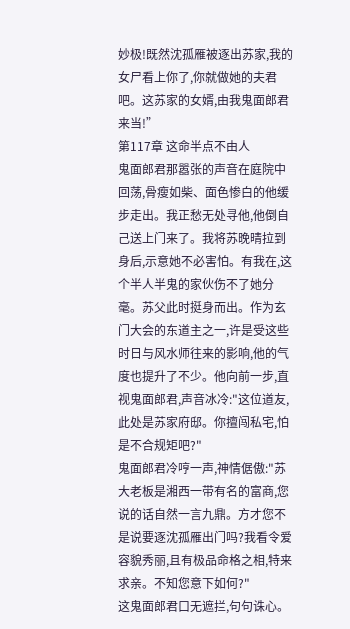妙极!既然沈孤雁被逐出苏家,我的女尸看上你了,你就做她的夫君吧。这苏家的女婿,由我鬼面郎君来当!”
第117章 这命半点不由人
鬼面郎君那嚣张的声音在庭院中回荡,骨瘦如柴、面色惨白的他缓步走出。我正愁无处寻他,他倒自己送上门来了。我将苏晚晴拉到身后,示意她不必害怕。有我在,这个半人半鬼的家伙伤不了她分毫。苏父此时挺身而出。作为玄门大会的东道主之一,许是受这些时日与风水师往来的影响,他的气度也提升了不少。他向前一步,直视鬼面郎君,声音冰冷:"这位道友,此处是苏家府邸。你擅闯私宅,怕是不合规矩吧?"
鬼面郎君冷哼一声,神情倨傲:"苏大老板是湘西一带有名的富商,您说的话自然一言九鼎。方才您不是说要逐沈孤雁出门吗?我看令爱容貌秀丽,且有极品命格之相,特来求亲。不知您意下如何?"
这鬼面郎君口无遮拦,句句诛心。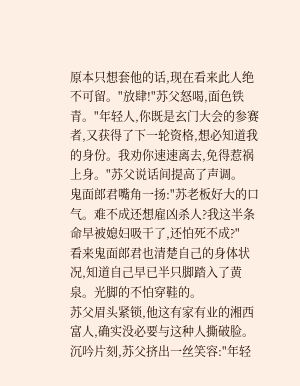原本只想套他的话,现在看来此人绝不可留。"放肆!"苏父怒喝,面色铁青。"年轻人,你既是玄门大会的参赛者,又获得了下一轮资格,想必知道我的身份。我劝你速速离去,免得惹祸上身。"苏父说话间提高了声调。
鬼面郎君嘴角一扬:"苏老板好大的口气。难不成还想雇凶杀人?我这半条命早被媳妇吸干了,还怕死不成?"
看来鬼面郎君也清楚自己的身体状况,知道自己早已半只脚踏入了黄泉。光脚的不怕穿鞋的。
苏父眉头紧锁,他这有家有业的湘西富人,确实没必要与这种人撕破脸。沉吟片刻,苏父挤出一丝笑容:"年轻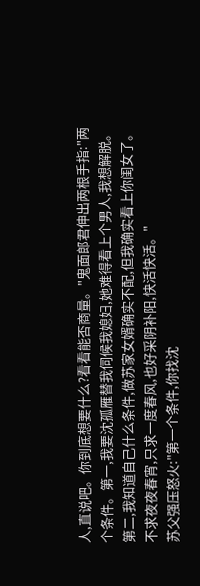人,直说吧。你到底想要什么?看看能否商量。"鬼面郎君伸出两根手指:"两个条件。第一,我要沈孤雁替我伺候我媳妇,她难得看上个男人,我想解脱。第二,我知道自己什么条件,做苏家女婿确实不配,但我确实看上你闺女了。不求夜夜春宵,只求一度春风,也好采阴补阳,快活快活。"
苏父强压怒火:"第一个条件,你找沈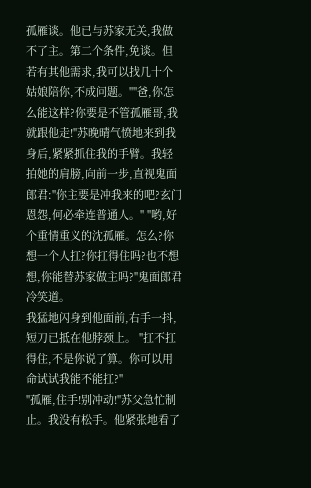孤雁谈。他已与苏家无关,我做不了主。第二个条件,免谈。但若有其他需求,我可以找几十个姑娘陪你,不成问题。""爸,你怎么能这样?你要是不管孤雁哥,我就跟他走!"苏晚晴气愤地来到我身后,紧紧抓住我的手臂。我轻拍她的肩膀,向前一步,直视鬼面郎君:"你主要是冲我来的吧?玄门恩怨,何必牵连普通人。" "哟,好个重情重义的沈孤雁。怎么?你想一个人扛?你扛得住吗?也不想想,你能替苏家做主吗?"鬼面郎君冷笑道。
我猛地闪身到他面前,右手一抖,短刀已抵在他脖颈上。 "扛不扛得住,不是你说了算。你可以用命试试我能不能扛?"
"孤雁,住手!别冲动!"苏父急忙制止。我没有松手。他紧张地看了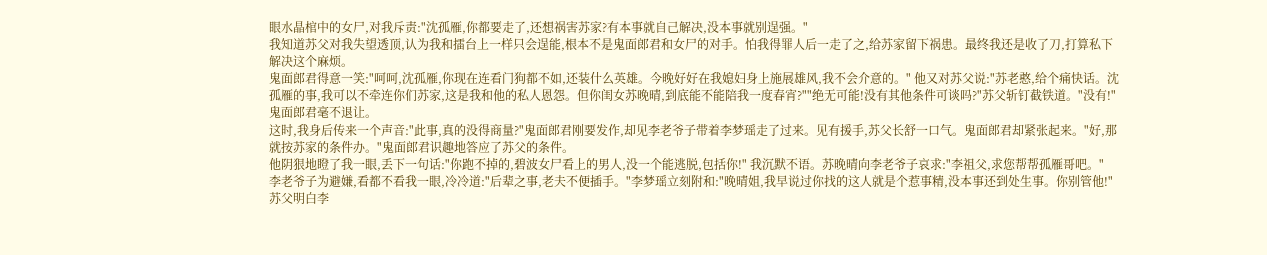眼水晶棺中的女尸,对我斥责:"沈孤雁,你都要走了,还想祸害苏家?有本事就自己解决,没本事就别逞强。"
我知道苏父对我失望透顶,认为我和擂台上一样只会逞能,根本不是鬼面郎君和女尸的对手。怕我得罪人后一走了之,给苏家留下祸患。最终我还是收了刀,打算私下解决这个麻烦。
鬼面郎君得意一笑:"呵呵,沈孤雁,你现在连看门狗都不如,还装什么英雄。今晚好好在我媳妇身上施展雄风,我不会介意的。" 他又对苏父说:"苏老憨,给个痛快话。沈孤雁的事,我可以不牵连你们苏家,这是我和他的私人恩怨。但你闺女苏晚晴,到底能不能陪我一度春宵?""绝无可能!没有其他条件可谈吗?"苏父斩钉截铁道。"没有!"鬼面郎君毫不退让。
这时,我身后传来一个声音:"此事,真的没得商量?"鬼面郎君刚要发作,却见李老爷子带着李梦瑶走了过来。见有援手,苏父长舒一口气。鬼面郎君却紧张起来。"好,那就按苏家的条件办。"鬼面郎君识趣地答应了苏父的条件。
他阴狠地瞪了我一眼,丢下一句话:"你跑不掉的,碧波女尸看上的男人,没一个能逃脱,包括你!" 我沉默不语。苏晚晴向李老爷子哀求:"李祖父,求您帮帮孤雁哥吧。"
李老爷子为避嫌,看都不看我一眼,冷冷道:"后辈之事,老夫不便插手。"李梦瑶立刻附和:"晚晴姐,我早说过你找的这人就是个惹事精,没本事还到处生事。你别管他!"苏父明白李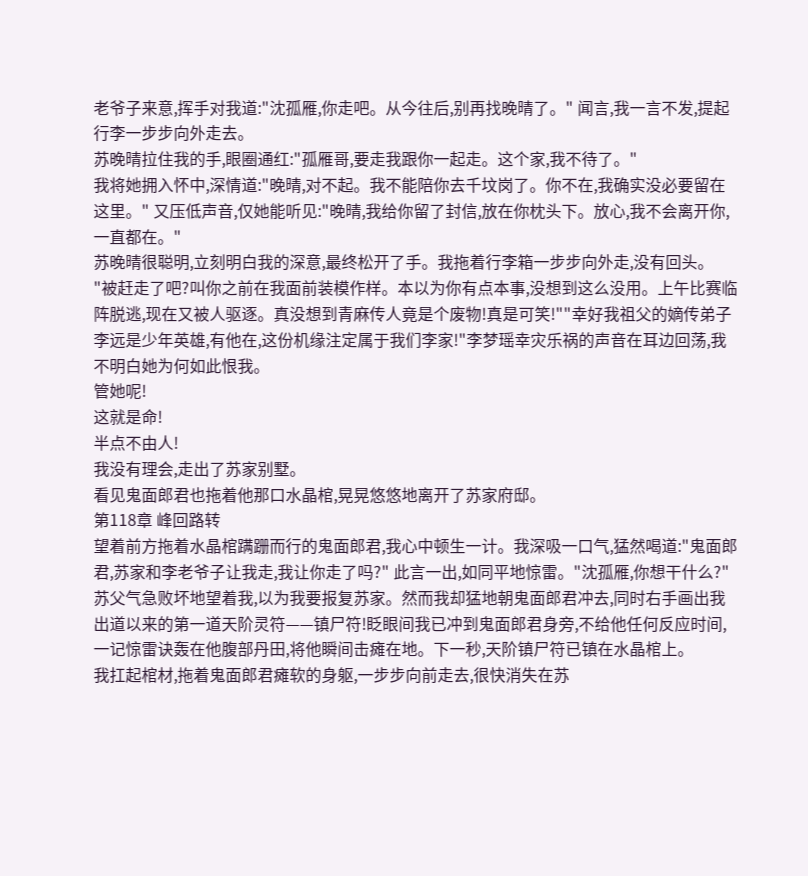老爷子来意,挥手对我道:"沈孤雁,你走吧。从今往后,别再找晚晴了。" 闻言,我一言不发,提起行李一步步向外走去。
苏晚晴拉住我的手,眼圈通红:"孤雁哥,要走我跟你一起走。这个家,我不待了。"
我将她拥入怀中,深情道:"晚晴,对不起。我不能陪你去千坟岗了。你不在,我确实没必要留在这里。" 又压低声音,仅她能听见:"晚晴,我给你留了封信,放在你枕头下。放心,我不会离开你,一直都在。"
苏晚晴很聪明,立刻明白我的深意,最终松开了手。我拖着行李箱一步步向外走,没有回头。
"被赶走了吧?叫你之前在我面前装模作样。本以为你有点本事,没想到这么没用。上午比赛临阵脱逃,现在又被人驱逐。真没想到青麻传人竟是个废物!真是可笑!""幸好我祖父的嫡传弟子李远是少年英雄,有他在,这份机缘注定属于我们李家!"李梦瑶幸灾乐祸的声音在耳边回荡,我不明白她为何如此恨我。
管她呢!
这就是命!
半点不由人!
我没有理会,走出了苏家别墅。
看见鬼面郎君也拖着他那口水晶棺,晃晃悠悠地离开了苏家府邸。
第118章 峰回路转
望着前方拖着水晶棺蹒跚而行的鬼面郎君,我心中顿生一计。我深吸一口气,猛然喝道:"鬼面郎君,苏家和李老爷子让我走,我让你走了吗?" 此言一出,如同平地惊雷。"沈孤雁,你想干什么?"苏父气急败坏地望着我,以为我要报复苏家。然而我却猛地朝鬼面郎君冲去,同时右手画出我出道以来的第一道天阶灵符——镇尸符!眨眼间我已冲到鬼面郎君身旁,不给他任何反应时间,一记惊雷诀轰在他腹部丹田,将他瞬间击瘫在地。下一秒,天阶镇尸符已镇在水晶棺上。
我扛起棺材,拖着鬼面郎君瘫软的身躯,一步步向前走去,很快消失在苏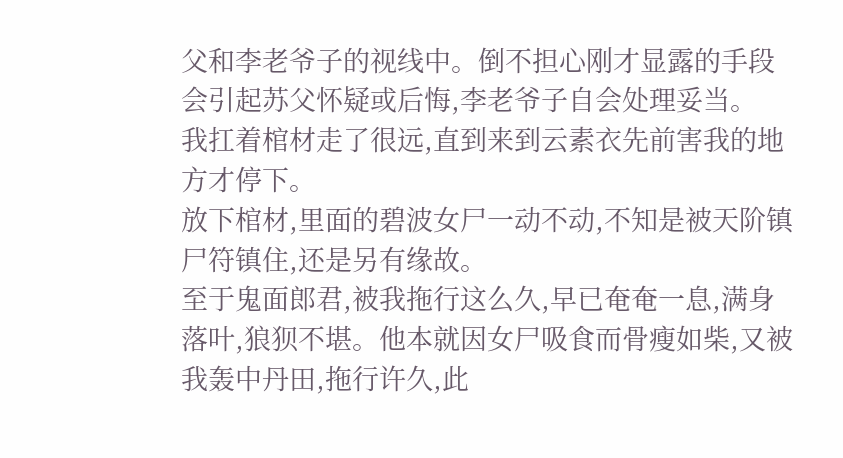父和李老爷子的视线中。倒不担心刚才显露的手段会引起苏父怀疑或后悔,李老爷子自会处理妥当。
我扛着棺材走了很远,直到来到云素衣先前害我的地方才停下。
放下棺材,里面的碧波女尸一动不动,不知是被天阶镇尸符镇住,还是另有缘故。
至于鬼面郎君,被我拖行这么久,早已奄奄一息,满身落叶,狼狈不堪。他本就因女尸吸食而骨瘦如柴,又被我轰中丹田,拖行许久,此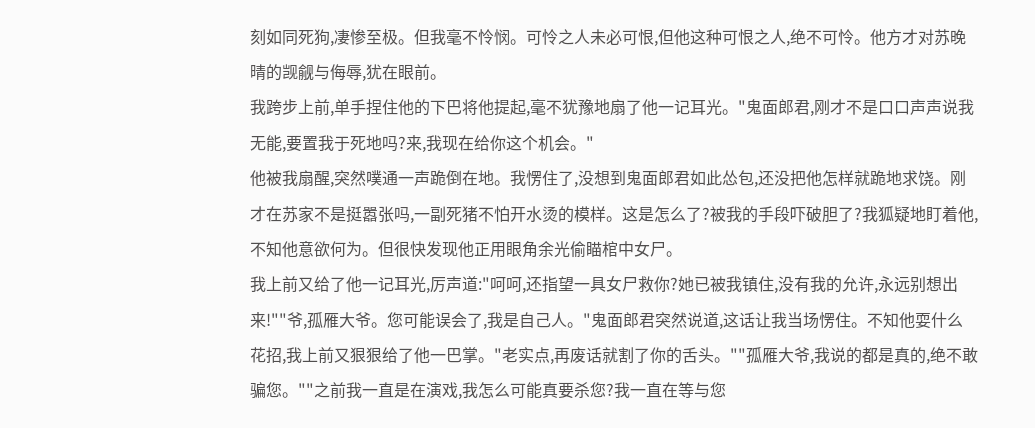刻如同死狗,凄惨至极。但我毫不怜悯。可怜之人未必可恨,但他这种可恨之人,绝不可怜。他方才对苏晚晴的觊觎与侮辱,犹在眼前。
我跨步上前,单手捏住他的下巴将他提起,毫不犹豫地扇了他一记耳光。"鬼面郎君,刚才不是口口声声说我无能,要置我于死地吗?来,我现在给你这个机会。"
他被我扇醒,突然噗通一声跪倒在地。我愣住了,没想到鬼面郎君如此怂包,还没把他怎样就跪地求饶。刚才在苏家不是挺嚣张吗,一副死猪不怕开水烫的模样。这是怎么了?被我的手段吓破胆了?我狐疑地盯着他,不知他意欲何为。但很快发现他正用眼角余光偷瞄棺中女尸。
我上前又给了他一记耳光,厉声道:"呵呵,还指望一具女尸救你?她已被我镇住,没有我的允许,永远别想出来!""爷,孤雁大爷。您可能误会了,我是自己人。"鬼面郎君突然说道,这话让我当场愣住。不知他耍什么花招,我上前又狠狠给了他一巴掌。"老实点,再废话就割了你的舌头。""孤雁大爷,我说的都是真的,绝不敢骗您。""之前我一直是在演戏,我怎么可能真要杀您?我一直在等与您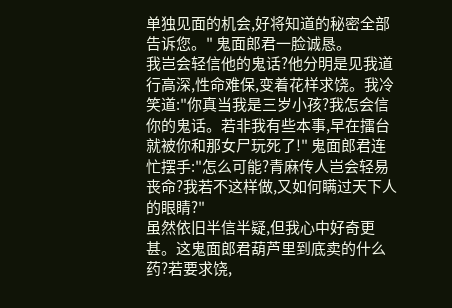单独见面的机会,好将知道的秘密全部告诉您。" 鬼面郎君一脸诚恳。
我岂会轻信他的鬼话?他分明是见我道行高深,性命难保,变着花样求饶。我冷笑道:"你真当我是三岁小孩?我怎会信你的鬼话。若非我有些本事,早在擂台就被你和那女尸玩死了!" 鬼面郎君连忙摆手:"怎么可能?青麻传人岂会轻易丧命?我若不这样做,又如何瞒过天下人的眼睛?"
虽然依旧半信半疑,但我心中好奇更甚。这鬼面郎君葫芦里到底卖的什么药?若要求饶,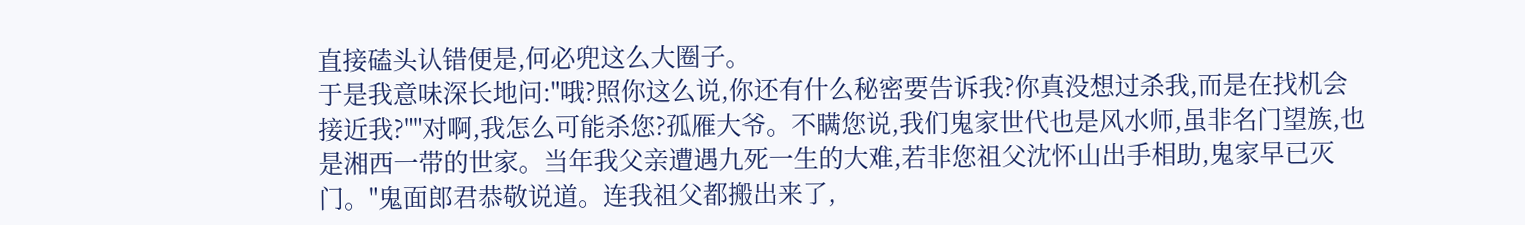直接磕头认错便是,何必兜这么大圈子。
于是我意味深长地问:"哦?照你这么说,你还有什么秘密要告诉我?你真没想过杀我,而是在找机会接近我?""对啊,我怎么可能杀您?孤雁大爷。不瞒您说,我们鬼家世代也是风水师,虽非名门望族,也是湘西一带的世家。当年我父亲遭遇九死一生的大难,若非您祖父沈怀山出手相助,鬼家早已灭门。"鬼面郎君恭敬说道。连我祖父都搬出来了,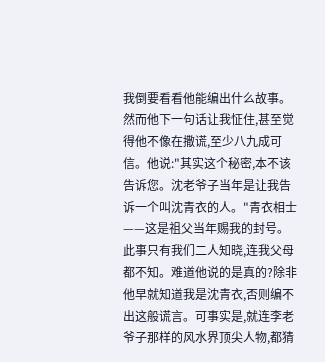我倒要看看他能编出什么故事。
然而他下一句话让我怔住,甚至觉得他不像在撒谎,至少八九成可信。他说:"其实这个秘密,本不该告诉您。沈老爷子当年是让我告诉一个叫沈青衣的人。"青衣相士——这是祖父当年赐我的封号。此事只有我们二人知晓,连我父母都不知。难道他说的是真的?除非他早就知道我是沈青衣,否则编不出这般谎言。可事实是,就连李老爷子那样的风水界顶尖人物,都猜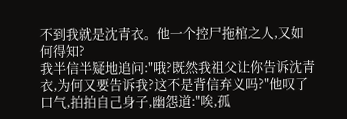不到我就是沈青衣。他一个控尸拖棺之人,又如何得知?
我半信半疑地追问:"哦?既然我祖父让你告诉沈青衣,为何又要告诉我?这不是背信弃义吗?"他叹了口气,拍拍自己身子,幽怨道:"唉,孤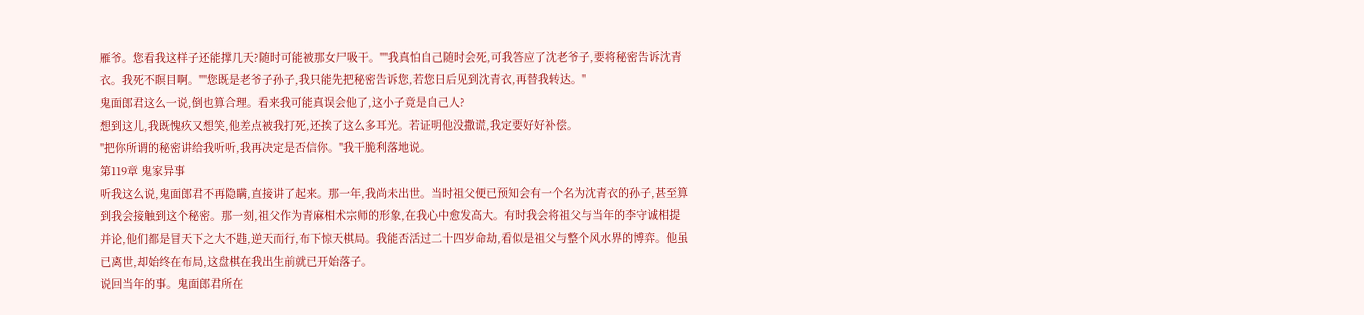雁爷。您看我这样子还能撑几天?随时可能被那女尸吸干。""我真怕自己随时会死,可我答应了沈老爷子,要将秘密告诉沈青衣。我死不瞑目啊。""您既是老爷子孙子,我只能先把秘密告诉您,若您日后见到沈青衣,再替我转达。"
鬼面郎君这么一说,倒也算合理。看来我可能真误会他了,这小子竟是自己人?
想到这儿,我既愧疚又想笑,他差点被我打死,还挨了这么多耳光。若证明他没撒谎,我定要好好补偿。
"把你所谓的秘密讲给我听听,我再决定是否信你。"我干脆利落地说。
第119章 鬼家异事
听我这么说,鬼面郎君不再隐瞒,直接讲了起来。那一年,我尚未出世。当时祖父便已预知会有一个名为沈青衣的孙子,甚至算到我会接触到这个秘密。那一刻,祖父作为青麻相术宗师的形象,在我心中愈发高大。有时我会将祖父与当年的李守诚相提并论,他们都是冒天下之大不韪,逆天而行,布下惊天棋局。我能否活过二十四岁命劫,看似是祖父与整个风水界的博弈。他虽已离世,却始终在布局,这盘棋在我出生前就已开始落子。
说回当年的事。鬼面郎君所在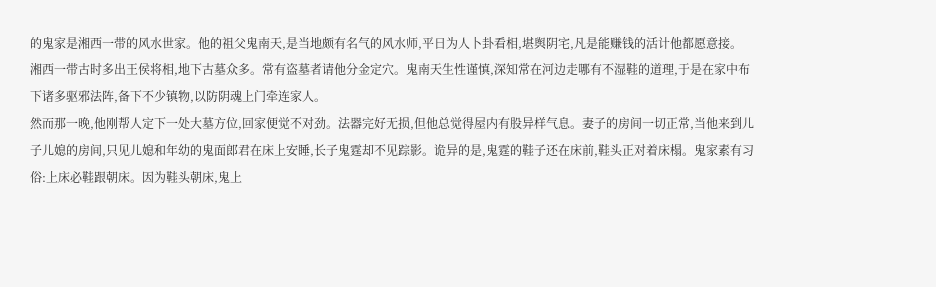的鬼家是湘西一带的风水世家。他的祖父鬼南天,是当地颇有名气的风水师,平日为人卜卦看相,堪舆阴宅,凡是能赚钱的活计他都愿意接。
湘西一带古时多出王侯将相,地下古墓众多。常有盗墓者请他分金定穴。鬼南天生性谨慎,深知常在河边走哪有不湿鞋的道理,于是在家中布下诸多驱邪法阵,备下不少镇物,以防阴魂上门牵连家人。
然而那一晚,他刚帮人定下一处大墓方位,回家便觉不对劲。法器完好无损,但他总觉得屋内有股异样气息。妻子的房间一切正常,当他来到儿子儿媳的房间,只见儿媳和年幼的鬼面郎君在床上安睡,长子鬼霆却不见踪影。诡异的是,鬼霆的鞋子还在床前,鞋头正对着床榻。鬼家素有习俗:上床必鞋跟朝床。因为鞋头朝床,鬼上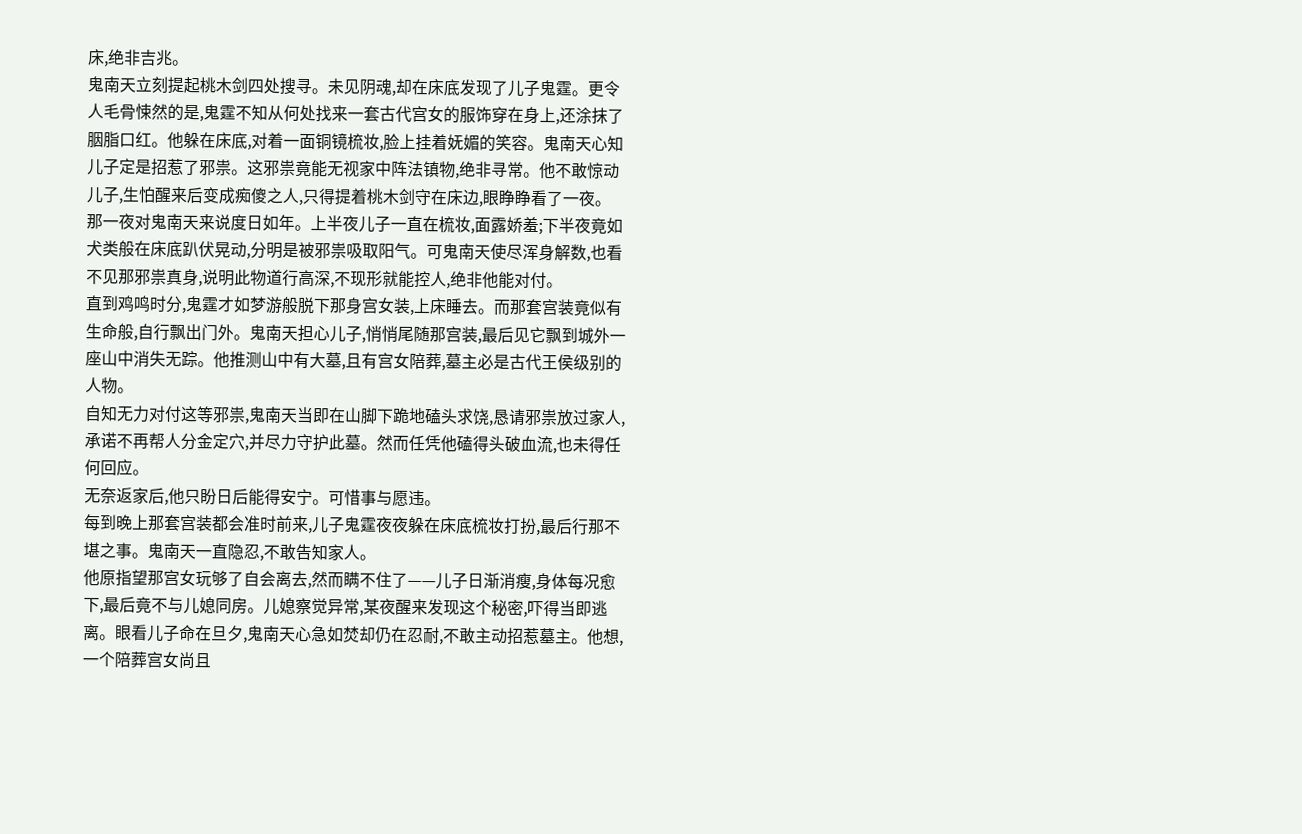床,绝非吉兆。
鬼南天立刻提起桃木剑四处搜寻。未见阴魂,却在床底发现了儿子鬼霆。更令人毛骨悚然的是,鬼霆不知从何处找来一套古代宫女的服饰穿在身上,还涂抹了胭脂口红。他躲在床底,对着一面铜镜梳妆,脸上挂着妩媚的笑容。鬼南天心知儿子定是招惹了邪祟。这邪祟竟能无视家中阵法镇物,绝非寻常。他不敢惊动儿子,生怕醒来后变成痴傻之人,只得提着桃木剑守在床边,眼睁睁看了一夜。
那一夜对鬼南天来说度日如年。上半夜儿子一直在梳妆,面露娇羞;下半夜竟如犬类般在床底趴伏晃动,分明是被邪祟吸取阳气。可鬼南天使尽浑身解数,也看不见那邪祟真身,说明此物道行高深,不现形就能控人,绝非他能对付。
直到鸡鸣时分,鬼霆才如梦游般脱下那身宫女装,上床睡去。而那套宫装竟似有生命般,自行飘出门外。鬼南天担心儿子,悄悄尾随那宫装,最后见它飘到城外一座山中消失无踪。他推测山中有大墓,且有宫女陪葬,墓主必是古代王侯级别的人物。
自知无力对付这等邪祟,鬼南天当即在山脚下跪地磕头求饶,恳请邪祟放过家人,承诺不再帮人分金定穴,并尽力守护此墓。然而任凭他磕得头破血流,也未得任何回应。
无奈返家后,他只盼日后能得安宁。可惜事与愿违。
每到晚上那套宫装都会准时前来,儿子鬼霆夜夜躲在床底梳妆打扮,最后行那不堪之事。鬼南天一直隐忍,不敢告知家人。
他原指望那宫女玩够了自会离去,然而瞒不住了——儿子日渐消瘦,身体每况愈下,最后竟不与儿媳同房。儿媳察觉异常,某夜醒来发现这个秘密,吓得当即逃离。眼看儿子命在旦夕,鬼南天心急如焚却仍在忍耐,不敢主动招惹墓主。他想,一个陪葬宫女尚且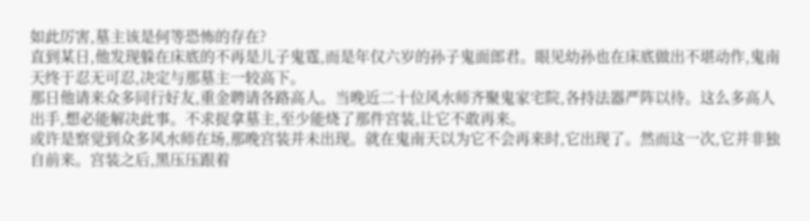如此厉害,墓主该是何等恐怖的存在?
直到某日,他发现躲在床底的不再是儿子鬼霆,而是年仅六岁的孙子鬼面郎君。眼见幼孙也在床底做出不堪动作,鬼南天终于忍无可忍,决定与那墓主一较高下。
那日他请来众多同行好友,重金聘请各路高人。当晚近二十位风水师齐聚鬼家宅院,各持法器严阵以待。这么多高人出手,想必能解决此事。不求捉拿墓主,至少能烧了那件宫装,让它不敢再来。
或许是察觉到众多风水师在场,那晚宫装并未出现。就在鬼南天以为它不会再来时,它出现了。然而这一次,它并非独自前来。宫装之后,黑压压跟着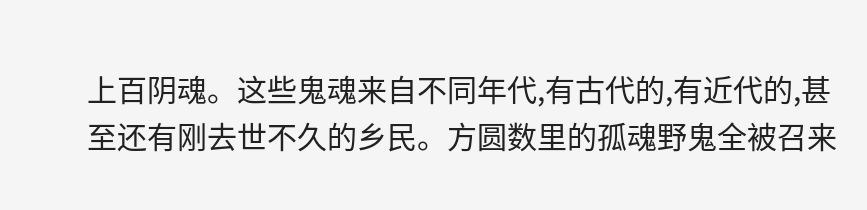上百阴魂。这些鬼魂来自不同年代,有古代的,有近代的,甚至还有刚去世不久的乡民。方圆数里的孤魂野鬼全被召来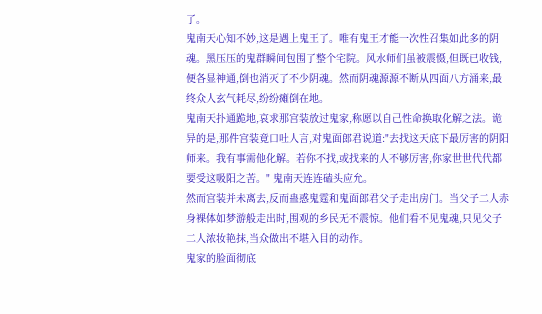了。
鬼南天心知不妙,这是遇上鬼王了。唯有鬼王才能一次性召集如此多的阴魂。黑压压的鬼群瞬间包围了整个宅院。风水师们虽被震慑,但既已收钱,便各显神通,倒也消灭了不少阴魂。然而阴魂源源不断从四面八方涌来,最终众人玄气耗尽,纷纷瘫倒在地。
鬼南天扑通跪地,哀求那宫装放过鬼家,称愿以自己性命换取化解之法。诡异的是,那件宫装竟口吐人言,对鬼面郎君说道:"去找这天底下最厉害的阴阳师来。我有事需他化解。若你不找,或找来的人不够厉害,你家世世代代都要受这吸阳之苦。" 鬼南天连连磕头应允。
然而宫装并未离去,反而蛊惑鬼霆和鬼面郎君父子走出房门。当父子二人赤身裸体如梦游般走出时,围观的乡民无不震惊。他们看不见鬼魂,只见父子二人浓妆艳抹,当众做出不堪入目的动作。
鬼家的脸面彻底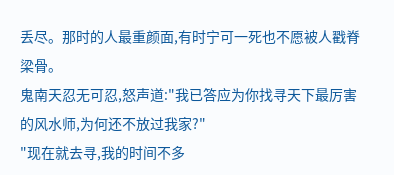丢尽。那时的人最重颜面,有时宁可一死也不愿被人戳脊梁骨。
鬼南天忍无可忍,怒声道:"我已答应为你找寻天下最厉害的风水师,为何还不放过我家?"
"现在就去寻,我的时间不多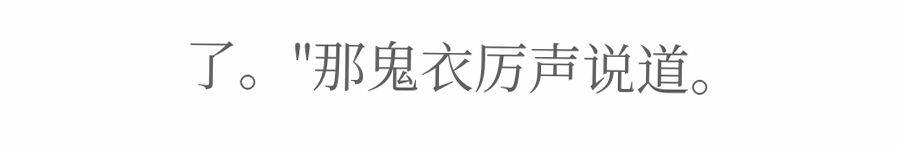了。"那鬼衣厉声说道。